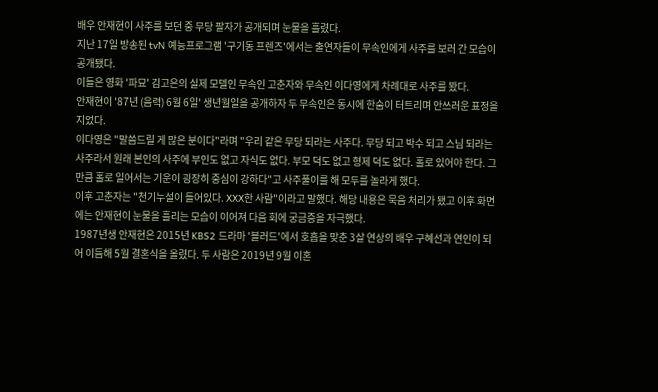배우 안재현이 사주를 보던 중 무당 팔자가 공개되며 눈물을 흘렸다.
지난 17일 방송된 tvN 예능프로그램 '구기동 프렌즈'에서는 출연자들이 무속인에게 사주를 보러 간 모습이 공개됐다.
이들은 영화 '파묘' 김고은의 실제 모델인 무속인 고춘자와 무속인 이다영에게 차례대로 사주를 봤다.
안재현이 '87년 (음력) 6월 6일' 생년월일을 공개하자 두 무속인은 동시에 한숨이 터트리며 안쓰러운 표정을 지었다.
이다영은 "말씀드릴 게 많은 분이다"라며 "우리 같은 무당 되라는 사주다. 무당 되고 박수 되고 스님 되라는 사주라서 원래 본인의 사주에 부인도 없고 자식도 없다. 부모 덕도 없고 형제 덕도 없다. 홀로 있어야 한다. 그만큼 홀로 일어서는 기운이 굉장히 중심이 강하다"고 사주풀이를 해 모두를 놀라게 했다.
이후 고춘자는 "천기누설이 들어있다. XXX한 사람"이라고 말했다. 해당 내용은 묵음 처리가 됐고 이후 화면에는 안재현이 눈물을 흘리는 모습이 이어져 다음 회에 궁금증을 자극했다.
1987년생 안재현은 2015년 KBS2 드라마 '블러드'에서 호흡을 맞춘 3살 연상의 배우 구혜선과 연인이 되어 이듬해 5월 결혼식을 올렸다. 두 사람은 2019년 9월 이혼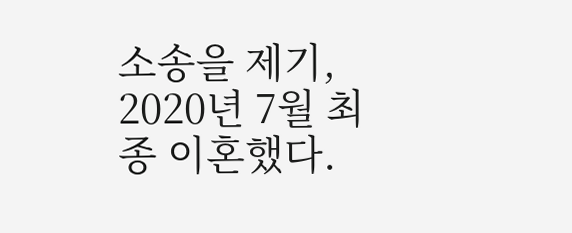소송을 제기, 2020년 7월 최종 이혼했다.